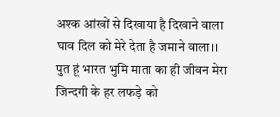अश्क आंखों से दिखाया है दिखाने वाला
घाव दिल को मेरे देता है जमाने वाला।।
पुत हूं भारत भुमि माता का ही जीवन मेरा
जिन्दगी के हर लफड़े को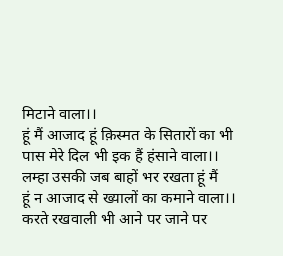मिटाने वाला।।
हूं मैं आजाद हूं क़िस्मत के सितारों का भी
पास मेरे दिल भी इक हैं हंसाने वाला।।
लम्हा उसकी जब बाहों भर रखता हूं मैं
हूं न आजाद से ख्यालों का कमाने वाला।।
करते रखवाली भी आने पर जाने पर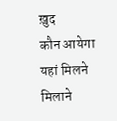ख़ुद
कौन आयेगा यहां मिलने मिलाने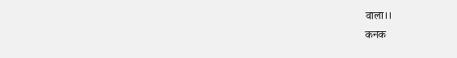वाला।।
कनक